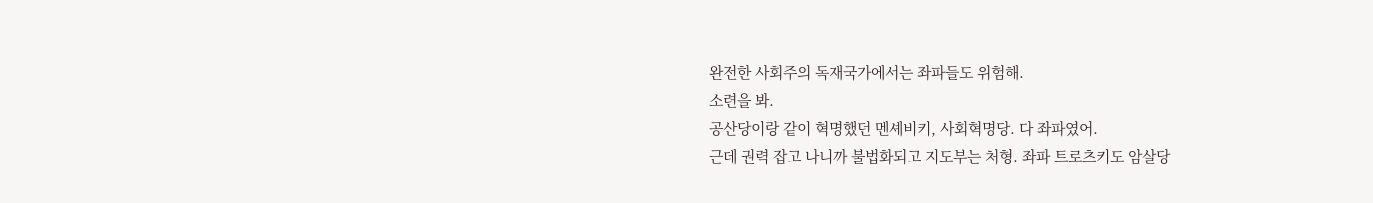완전한 사회주의 독재국가에서는 좌파들도 위험해.
소련을 봐.
공산당이랑 같이 혁명했던 멘셰비키, 사회혁명당. 다 좌파였어.
근데 권력 잡고 나니까 불법화되고 지도부는 처형. 좌파 트로츠키도 암살당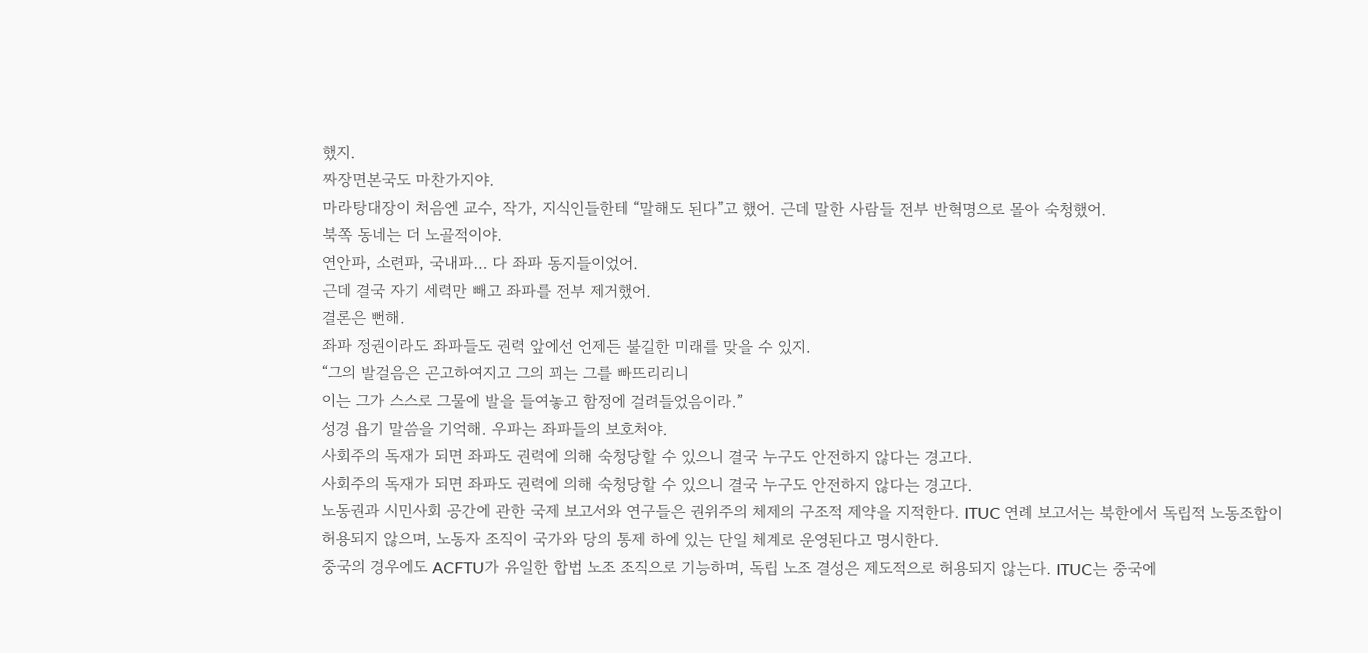했지.
짜장면본국도 마찬가지야.
마라탕대장이 처음엔 교수, 작가, 지식인들한테 “말해도 된다”고 했어. 근데 말한 사람들 전부 반혁명으로 몰아 숙청했어.
북쪽 동네는 더 노골적이야.
연안파, 소련파, 국내파… 다 좌파 동지들이었어.
근데 결국 자기 세력만 빼고 좌파를 전부 제거했어.
결론은 뻔해.
좌파 정권이라도 좌파들도 권력 앞에선 언제든 불길한 미래를 맞을 수 있지.
“그의 발걸음은 곤고하여지고 그의 꾀는 그를 빠뜨리리니
이는 그가 스스로 그물에 발을 들여놓고 함정에 걸려들었음이라.”
성경 욥기 말씀을 기억해. 우파는 좌파들의 보호처야.
사회주의 독재가 되면 좌파도 권력에 의해 숙청당할 수 있으니 결국 누구도 안전하지 않다는 경고다.
사회주의 독재가 되면 좌파도 권력에 의해 숙청당할 수 있으니 결국 누구도 안전하지 않다는 경고다.
노동권과 시민사회 공간에 관한 국제 보고서와 연구들은 권위주의 체제의 구조적 제약을 지적한다. ITUC 연례 보고서는 북한에서 독립적 노동조합이 허용되지 않으며, 노동자 조직이 국가와 당의 통제 하에 있는 단일 체계로 운영된다고 명시한다.
중국의 경우에도 ACFTU가 유일한 합법 노조 조직으로 기능하며, 독립 노조 결성은 제도적으로 허용되지 않는다. ITUC는 중국에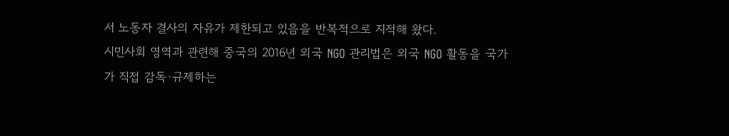서 노동자 결사의 자유가 제한되고 있음을 반복적으로 지적해 왔다.
시민사회 영역과 관련해 중국의 2016년 외국 NGO 관리법은 외국 NGO 활동을 국가가 직접 감독·규제하는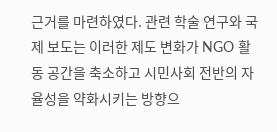근거를 마련하였다. 관련 학술 연구와 국제 보도는 이러한 제도 변화가 NGO 활동 공간을 축소하고 시민사회 전반의 자율성을 약화시키는 방향으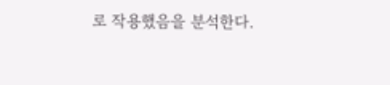로 작용했음을 분석한다.